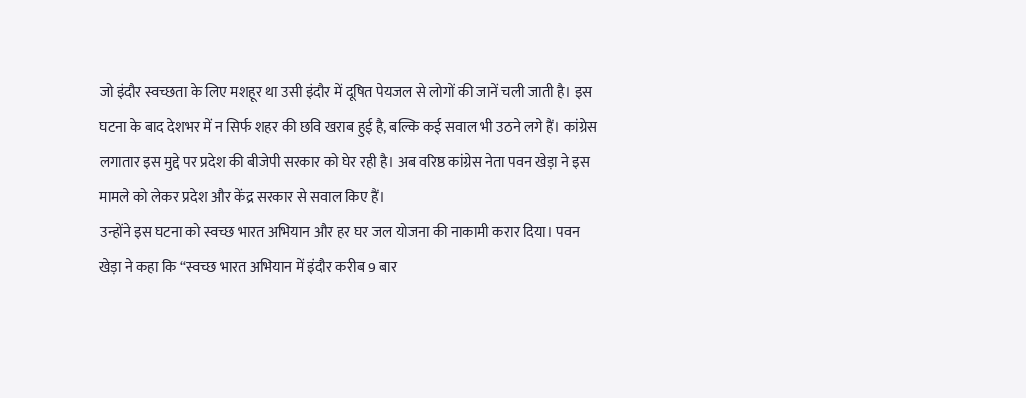जो इंदौर स्वच्छता के लिए मशहूर था उसी इंदौर में दूषित पेयजल से लोगों की जानें चली जाती है। इस घटना के बाद देशभर में न सिर्फ शहर की छवि खराब हुई है, बल्कि कई सवाल भी उठने लगे हैं। कांग्रेस लगातार इस मुद्दे पर प्रदेश की बीजेपी सरकार को घेर रही है। अब वरिष्ठ कांग्रेस नेता पवन खेड़ा ने इस मामले को लेकर प्रदेश और केंद्र सरकार से सवाल किए हैं।
उन्होंने इस घटना को स्वच्छ भारत अभियान और हर घर जल योजना की नाकामी करार दिया। पवन खेड़ा ने कहा कि “स्वच्छ भारत अभियान में इंदौर करीब 9 बार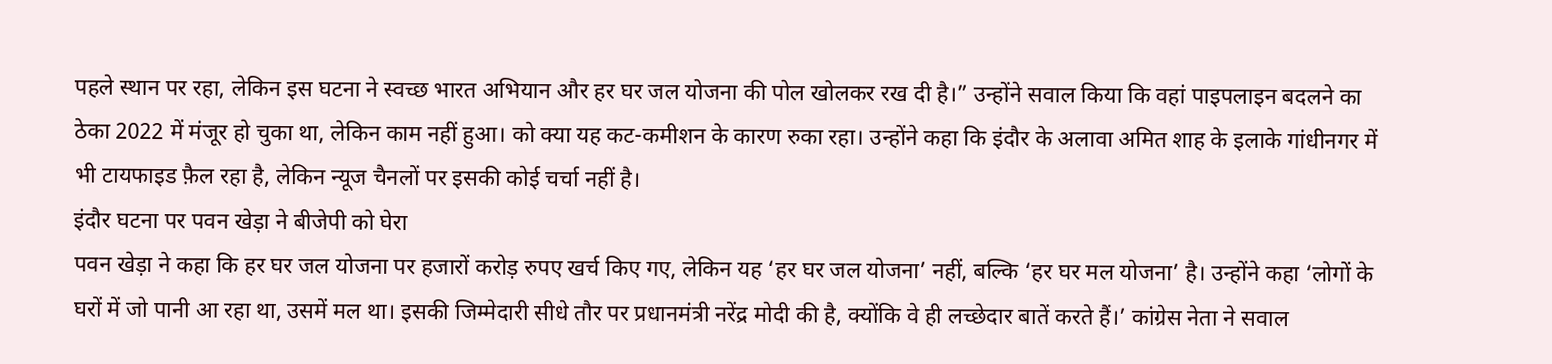पहले स्थान पर रहा, लेकिन इस घटना ने स्वच्छ भारत अभियान और हर घर जल योजना की पोल खोलकर रख दी है।” उन्होंने सवाल किया कि वहां पाइपलाइन बदलने का ठेका 2022 में मंजूर हो चुका था, लेकिन काम नहीं हुआ। को क्या यह कट-कमीशन के कारण रुका रहा। उन्होंने कहा कि इंदौर के अलावा अमित शाह के इलाके गांधीनगर में भी टायफाइड फ़ैल रहा है, लेकिन न्यूज चैनलों पर इसकी कोई चर्चा नहीं है।
इंदौर घटना पर पवन खेड़ा ने बीजेपी को घेरा
पवन खेड़ा ने कहा कि हर घर जल योजना पर हजारों करोड़ रुपए खर्च किए गए, लेकिन यह ‘हर घर जल योजना’ नहीं, बल्कि ‘हर घर मल योजना’ है। उन्होंने कहा ‘लोगों के घरों में जो पानी आ रहा था, उसमें मल था। इसकी जिम्मेदारी सीधे तौर पर प्रधानमंत्री नरेंद्र मोदी की है, क्योंकि वे ही लच्छेदार बातें करते हैं।’ कांग्रेस नेता ने सवाल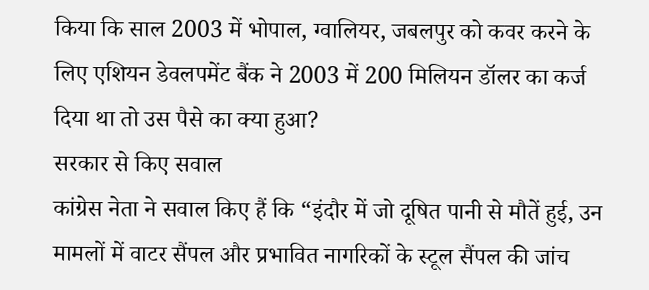किया कि साल 2003 में भोपाल, ग्वालियर, जबलपुर को कवर करने के लिए एशियन डेवलपमेंट बैंक ने 2003 में 200 मिलियन डॉलर का कर्ज दिया था तो उस पैसे का क्या हुआ?
सरकार से किए सवाल
कांग्रेस नेता ने सवाल किए हैं कि “इंदौर में जो दूषित पानी से मौतें हुई, उन मामलों में वाटर सैंपल और प्रभावित नागरिकों के स्टूल सैंपल की जांच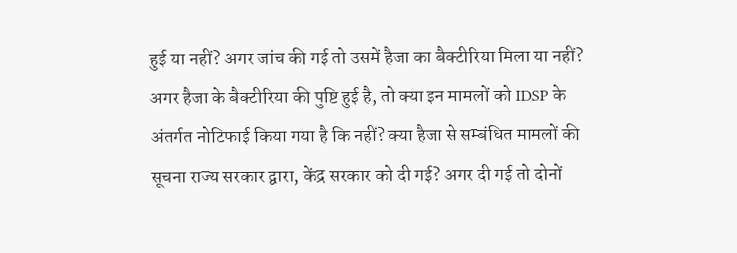हुई या नहीं? अगर जांच की गई तो उसमें हैजा का बैक्टीरिया मिला या नहीं? अगर हैजा के बैक्टीरिया की पुष्टि हुई है, तो क्या इन मामलों को IDSP के अंतर्गत नोटिफाई किया गया है कि नहीं? क्या हैजा से सम्बंधित मामलों की सूचना राज्य सरकार द्वारा, केंद्र सरकार को दी गई? अगर दी गई तो दोनों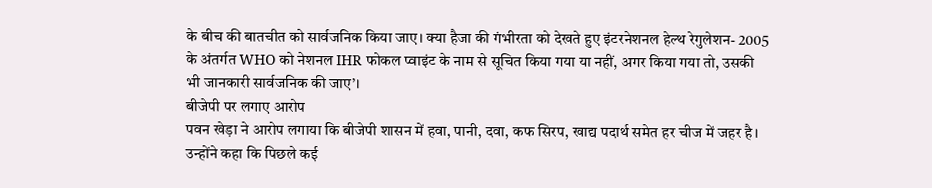के बीच की बातचीत को सार्वजनिक किया जाए। क्या हैजा की गंभीरता को देखते हुए इंटरनेशनल हेल्थ रेगुलेशन- 2005 के अंतर्गत WHO को नेशनल IHR फोकल प्वाइंट के नाम से सूचित किया गया या नहीं, अगर किया गया तो, उसकी भी जानकारी सार्वजनिक की जाए’।
बीजेपी पर लगाए आरोप
पवन खेड़ा ने आरोप लगाया कि बीजेपी शासन में हवा, पानी, दवा, कफ सिरप, खाद्य पदार्थ समेत हर चीज में जहर है। उन्होंने कहा कि पिछले कई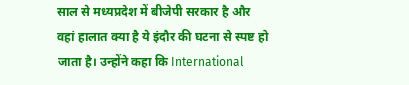साल से मध्यप्रदेश में बीजेपी सरकार है और वहां हालात क्या है ये इंदौर की घटना से स्पष्ट हो जाता है। उन्होंने कहा कि International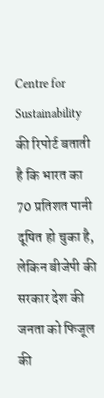Centre for Sustainability की रिपोर्ट बताती है कि भारत का 70 प्रतिशत पानी दूषित हो चुका है, लेकिन बीजेपी की सरकार देश की जनता को फिजूल की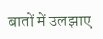बातों में उलझाए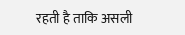रहती है ताकि असली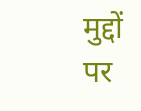मुद्दों पर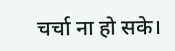चर्चा ना हो सके।